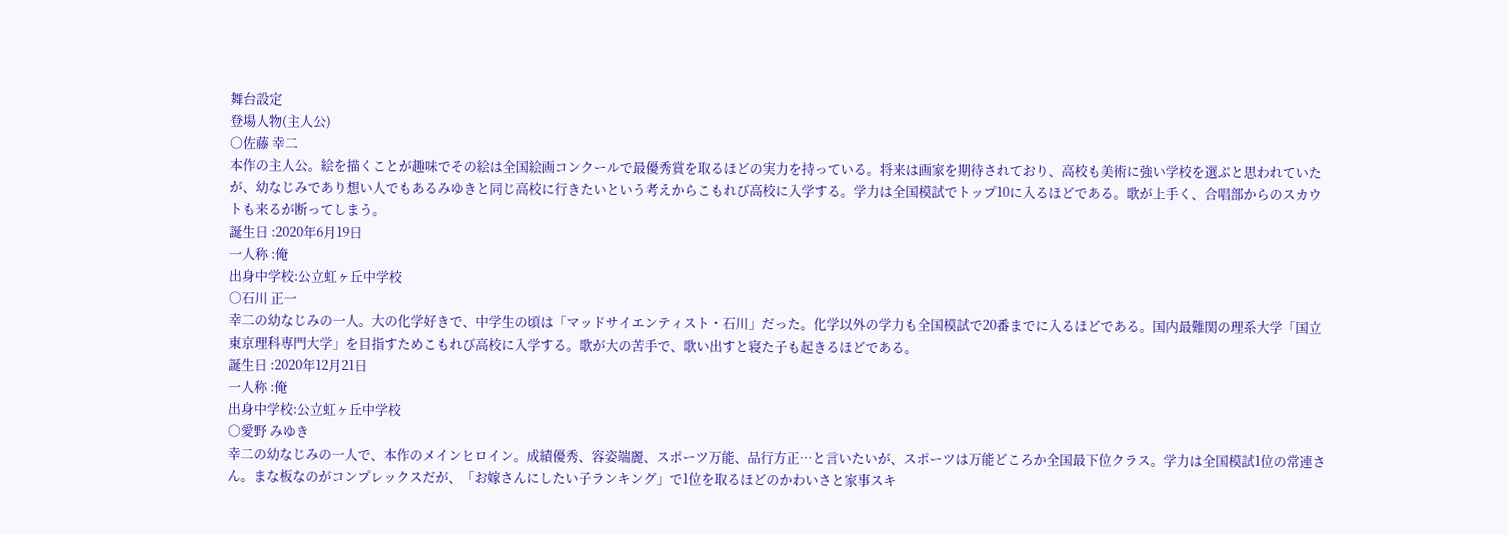舞台設定
登場人物(主人公)
○佐藤 幸二
本作の主人公。絵を描くことが趣味でその絵は全国絵画コンクールで最優秀賞を取るほどの実力を持っている。将来は画家を期待されており、高校も美術に強い学校を選ぶと思われていたが、幼なじみであり想い人でもあるみゆきと同じ高校に行きたいという考えからこもれび高校に入学する。学力は全国模試でトップ10に入るほどである。歌が上手く、合唱部からのスカウトも来るが断ってしまう。
誕生日 :2020年6月19日
一人称 :俺
出身中学校:公立虹ヶ丘中学校
○石川 正一
幸二の幼なじみの一人。大の化学好きで、中学生の頃は「マッドサイエンティスト・石川」だった。化学以外の学力も全国模試で20番までに入るほどである。国内最難関の理系大学「国立東京理科専門大学」を目指すためこもれび高校に入学する。歌が大の苦手で、歌い出すと寝た子も起きるほどである。
誕生日 :2020年12月21日
一人称 :俺
出身中学校:公立虹ヶ丘中学校
○愛野 みゆき
幸二の幼なじみの一人で、本作のメインヒロイン。成績優秀、容姿端麗、スポーツ万能、品行方正…と言いたいが、スポーツは万能どころか全国最下位クラス。学力は全国模試1位の常連さん。まな板なのがコンプレックスだが、「お嫁さんにしたい子ランキング」で1位を取るほどのかわいさと家事スキ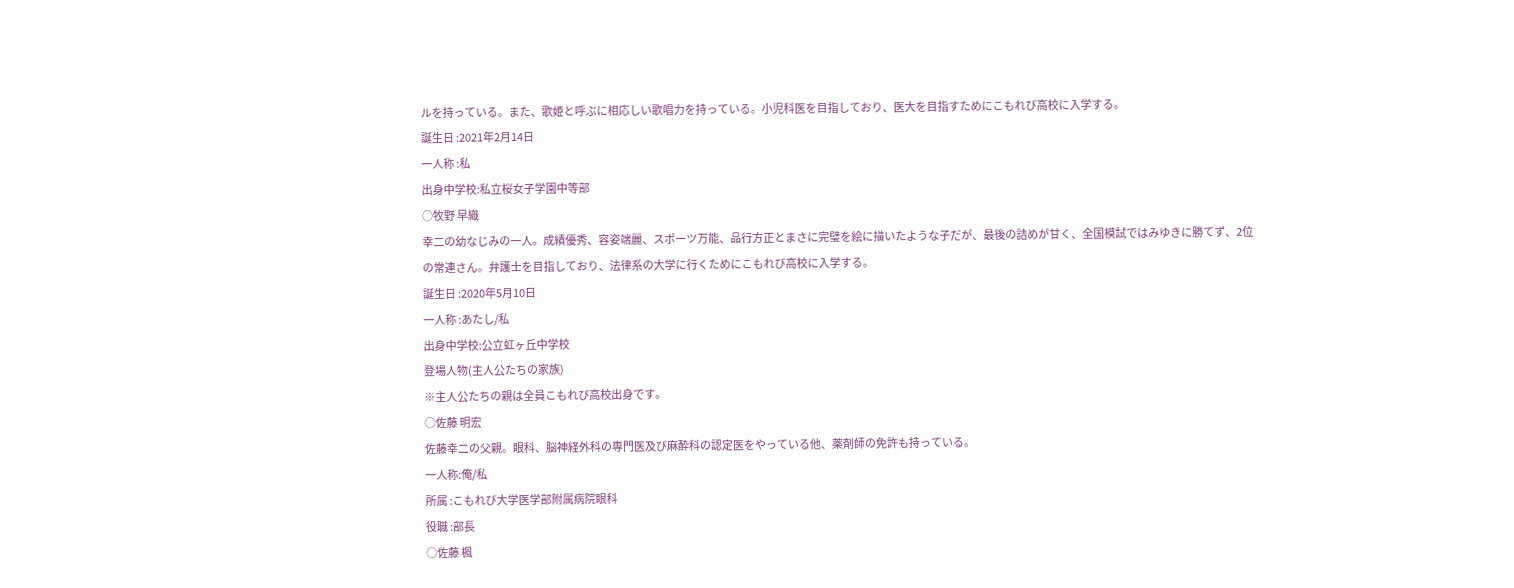ルを持っている。また、歌姫と呼ぶに相応しい歌唱力を持っている。小児科医を目指しており、医大を目指すためにこもれび高校に入学する。
誕生日 :2021年2月14日
一人称 :私
出身中学校:私立桜女子学園中等部
○牧野 早織
幸二の幼なじみの一人。成績優秀、容姿端麗、スポーツ万能、品行方正とまさに完璧を絵に描いたような子だが、最後の詰めが甘く、全国模試ではみゆきに勝てず、2位の常連さん。弁護士を目指しており、法律系の大学に行くためにこもれび高校に入学する。
誕生日 :2020年5月10日
一人称 :あたし/私
出身中学校:公立虹ヶ丘中学校
登場人物(主人公たちの家族)
※主人公たちの親は全員こもれび高校出身です。
○佐藤 明宏
佐藤幸二の父親。眼科、脳神経外科の専門医及び麻酔科の認定医をやっている他、薬剤師の免許も持っている。
一人称:俺/私
所属 :こもれび大学医学部附属病院眼科
役職 :部長
○佐藤 楓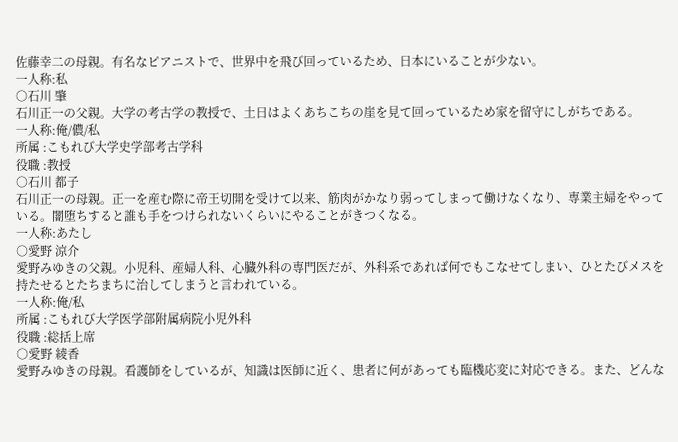佐藤幸二の母親。有名なピアニストで、世界中を飛び回っているため、日本にいることが少ない。
一人称:私
○石川 肇
石川正一の父親。大学の考古学の教授で、土日はよくあちこちの崖を見て回っているため家を留守にしがちである。
一人称:俺/儂/私
所属 :こもれび大学史学部考古学科
役職 :教授
○石川 都子
石川正一の母親。正一を産む際に帝王切開を受けて以来、筋肉がかなり弱ってしまって働けなくなり、専業主婦をやっている。闇堕ちすると誰も手をつけられないくらいにやることがきつくなる。
一人称:あたし
○愛野 涼介
愛野みゆきの父親。小児科、産婦人科、心臓外科の専門医だが、外科系であれば何でもこなせてしまい、ひとたびメスを持たせるとたちまちに治してしまうと言われている。
一人称:俺/私
所属 :こもれび大学医学部附属病院小児外科
役職 :総括上席
○愛野 綾香
愛野みゆきの母親。看護師をしているが、知識は医師に近く、患者に何があっても臨機応変に対応できる。また、どんな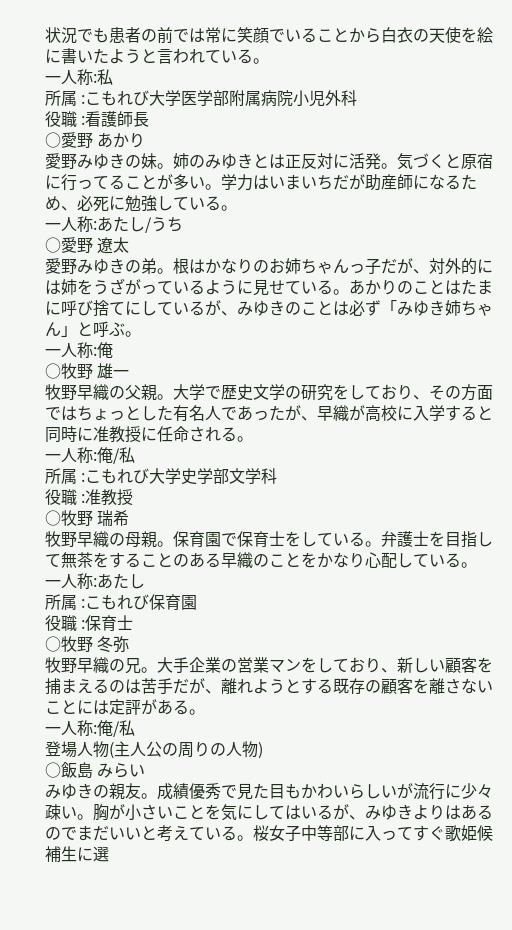状況でも患者の前では常に笑顔でいることから白衣の天使を絵に書いたようと言われている。
一人称:私
所属 :こもれび大学医学部附属病院小児外科
役職 :看護師長
○愛野 あかり
愛野みゆきの妹。姉のみゆきとは正反対に活発。気づくと原宿に行ってることが多い。学力はいまいちだが助産師になるため、必死に勉強している。
一人称:あたし/うち
○愛野 遼太
愛野みゆきの弟。根はかなりのお姉ちゃんっ子だが、対外的には姉をうざがっているように見せている。あかりのことはたまに呼び捨てにしているが、みゆきのことは必ず「みゆき姉ちゃん」と呼ぶ。
一人称:俺
○牧野 雄一
牧野早織の父親。大学で歴史文学の研究をしており、その方面ではちょっとした有名人であったが、早織が高校に入学すると同時に准教授に任命される。
一人称:俺/私
所属 :こもれび大学史学部文学科
役職 :准教授
○牧野 瑞希
牧野早織の母親。保育園で保育士をしている。弁護士を目指して無茶をすることのある早織のことをかなり心配している。
一人称:あたし
所属 :こもれび保育園
役職 :保育士
○牧野 冬弥
牧野早織の兄。大手企業の営業マンをしており、新しい顧客を捕まえるのは苦手だが、離れようとする既存の顧客を離さないことには定評がある。
一人称:俺/私
登場人物(主人公の周りの人物)
○飯島 みらい
みゆきの親友。成績優秀で見た目もかわいらしいが流行に少々疎い。胸が小さいことを気にしてはいるが、みゆきよりはあるのでまだいいと考えている。桜女子中等部に入ってすぐ歌姫候補生に選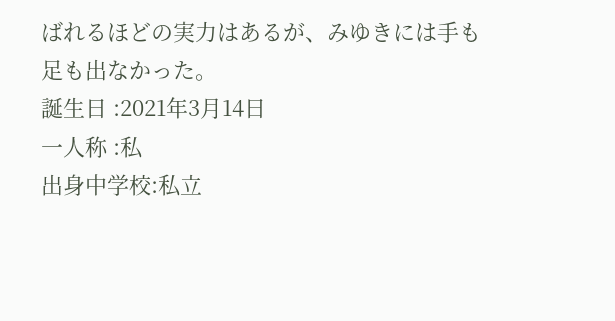ばれるほどの実力はあるが、みゆきには手も足も出なかった。
誕生日 :2021年3月14日
一人称 :私
出身中学校:私立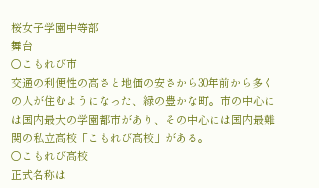桜女子学園中等部
舞台
○こもれび市
交通の利便性の高さと地価の安さから30年前から多くの人が住むようになった、緑の豊かな町。市の中心には国内最大の学園都市があり、その中心には国内最難関の私立高校「こもれび高校」がある。
○こもれび高校
正式名称は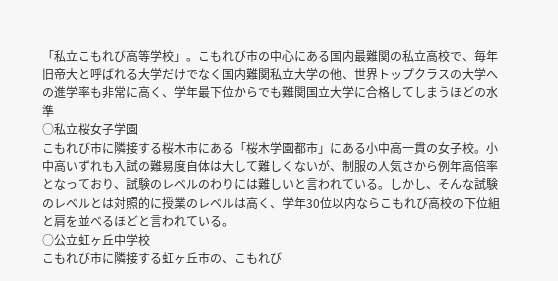「私立こもれび高等学校」。こもれび市の中心にある国内最難関の私立高校で、毎年旧帝大と呼ばれる大学だけでなく国内難関私立大学の他、世界トップクラスの大学への進学率も非常に高く、学年最下位からでも難関国立大学に合格してしまうほどの水準
○私立桜女子学園
こもれび市に隣接する桜木市にある「桜木学園都市」にある小中高一貫の女子校。小中高いずれも入試の難易度自体は大して難しくないが、制服の人気さから例年高倍率となっており、試験のレベルのわりには難しいと言われている。しかし、そんな試験のレベルとは対照的に授業のレベルは高く、学年30位以内ならこもれび高校の下位組と肩を並べるほどと言われている。
○公立虹ヶ丘中学校
こもれび市に隣接する虹ヶ丘市の、こもれび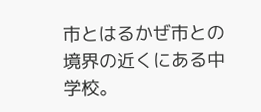市とはるかぜ市との境界の近くにある中学校。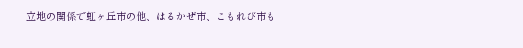立地の関係で虹ヶ丘市の他、はるかぜ市、こもれび市も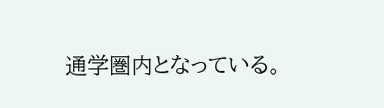通学圏内となっている。